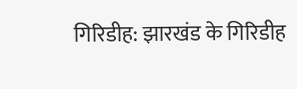गिरिडीह: झारखंड के गिरिडीह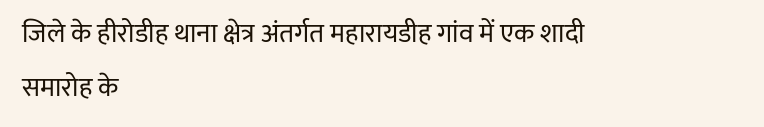जिले के हीरोडीह थाना क्षेत्र अंतर्गत महारायडीह गांव में एक शादी समारोह के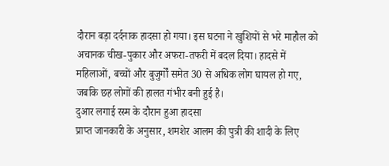दौरान बड़ा दर्दनाक हादसा हो गया। इस घटना ने खुशियों से भरे माहौल को अचानक चीख-पुकार और अफरा-तफरी में बदल दिया। हादसे में महिलाओं, बच्चों और बुजुर्गों समेत 30 से अधिक लोग घायल हो गए, जबकि छह लोगों की हालत गंभीर बनी हुई है।
दुआर लगाई रस्म के दौरान हुआ हादसा
प्राप्त जानकारी के अनुसार, शमशेर आलम की पुत्री की शादी के लिए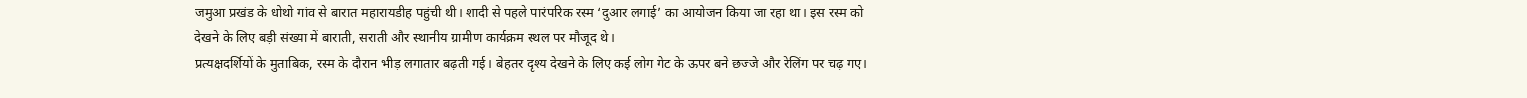जमुआ प्रखंड के धोथो गांव से बारात महारायडीह पहुंची थी। शादी से पहले पारंपरिक रस्म ‘दुआर लगाई’ का आयोजन किया जा रहा था। इस रस्म को देखने के लिए बड़ी संख्या में बाराती, सराती और स्थानीय ग्रामीण कार्यक्रम स्थल पर मौजूद थे।
प्रत्यक्षदर्शियों के मुताबिक, रस्म के दौरान भीड़ लगातार बढ़ती गई। बेहतर दृश्य देखने के लिए कई लोग गेट के ऊपर बने छज्जे और रेलिंग पर चढ़ गए।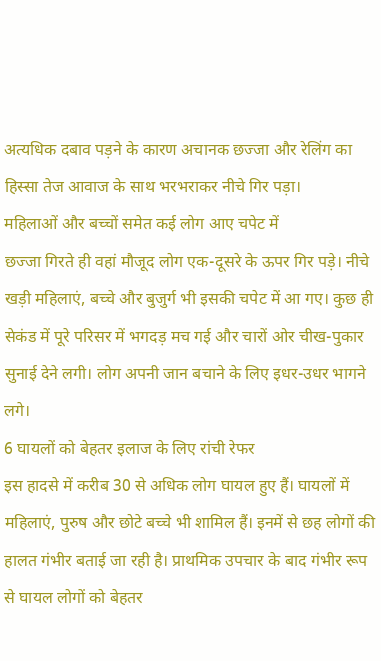अत्यधिक दबाव पड़ने के कारण अचानक छज्जा और रेलिंग का हिस्सा तेज आवाज के साथ भरभराकर नीचे गिर पड़ा।
महिलाओं और बच्चों समेत कई लोग आए चपेट में
छज्जा गिरते ही वहां मौजूद लोग एक-दूसरे के ऊपर गिर पड़े। नीचे खड़ी महिलाएं, बच्चे और बुजुर्ग भी इसकी चपेट में आ गए। कुछ ही सेकंड में पूरे परिसर में भगदड़ मच गई और चारों ओर चीख-पुकार सुनाई देने लगी। लोग अपनी जान बचाने के लिए इधर-उधर भागने लगे।
6 घायलों को बेहतर इलाज के लिए रांची रेफर
इस हादसे में करीब 30 से अधिक लोग घायल हुए हैं। घायलों में महिलाएं, पुरुष और छोटे बच्चे भी शामिल हैं। इनमें से छह लोगों की हालत गंभीर बताई जा रही है। प्राथमिक उपचार के बाद गंभीर रूप से घायल लोगों को बेहतर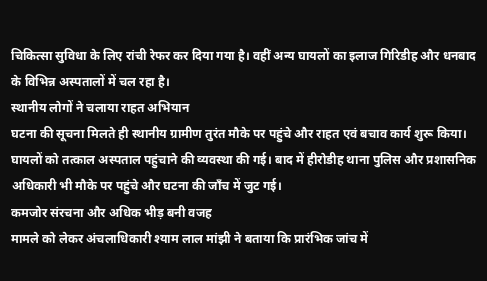चिकित्सा सुविधा के लिए रांची रेफर कर दिया गया है। वहीं अन्य घायलों का इलाज गिरिडीह और धनबाद के विभिन्न अस्पतालों में चल रहा है।
स्थानीय लोगों ने चलाया राहत अभियान
घटना की सूचना मिलते ही स्थानीय ग्रामीण तुरंत मौके पर पहुंचे और राहत एवं बचाव कार्य शुरू किया। घायलों को तत्काल अस्पताल पहुंचाने की व्यवस्था की गई। बाद में हीरोडीह थाना पुलिस और प्रशासनिक अधिकारी भी मौके पर पहुंचे और घटना की जाँच में जुट गई।
कमजोर संरचना और अधिक भीड़ बनी वजह
मामले को लेकर अंचलाधिकारी श्याम लाल मांझी ने बताया कि प्रारंभिक जांच में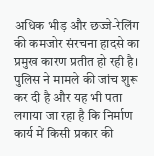अधिक भीड़ और छज्जे-रेलिंग की कमजोर संरचना हादसे का प्रमुख कारण प्रतीत हो रही है। पुलिस ने मामले की जांच शुरू कर दी है और यह भी पता लगाया जा रहा है कि निर्माण कार्य में किसी प्रकार की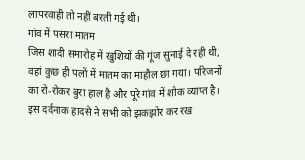लापरवाही तो नहीं बरती गई थी।
गांव में पसरा मातम
जिस शादी समारोह में खुशियों की गूंज सुनाई दे रही थी, वहां कुछ ही पलों में मातम का माहौल छा गया। परिजनों का रो-रोकर बुरा हाल है और पूरे गांव में शोक व्याप्त है। इस दर्दनाक हादसे ने सभी को झकझोर कर रख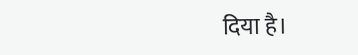दिया है।